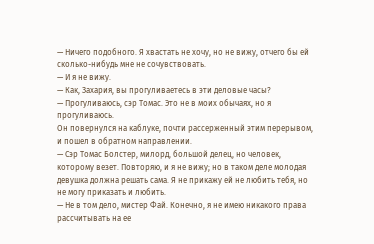— Ничего подобного. Я хвастать не хочу, но не вижу, отчего бы ей сколько-нибудь мне не сочувствовать.
— И я не вижу.
— Как, Захария, вы прогуливаетесь в эти деловые часы?
— Прогуливаюсь, сэр Томас. Это не в моих обычаях, но я прогуливаюсь.
Он повернулся на каблуке, почти рассерженный этим перерывом, и пошел в обратном направлении.
— Сэр Томас Болстер, милорд, большой делец, но человек, которому везет. Повторяю, и я не вижу; но в таком деле молодая девушка должна решать сама. Я не прикажу ей не любить тебя, но не могу приказать и любить.
— Не в том дело, мистер Фай. Конечно, я не имею никакого права рассчитывать на ее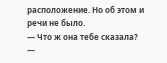расположение. Но об этом и речи не было.
— Что ж она тебе сказала?
—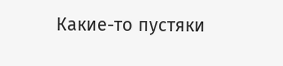Какие-то пустяки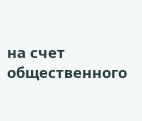на счет общественного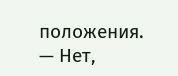положения.
— Нет,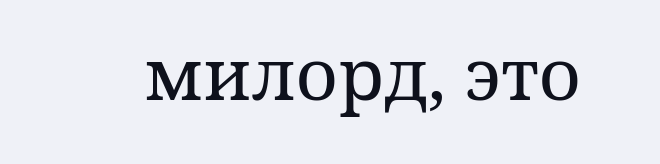милорд, это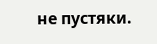не пустяки.